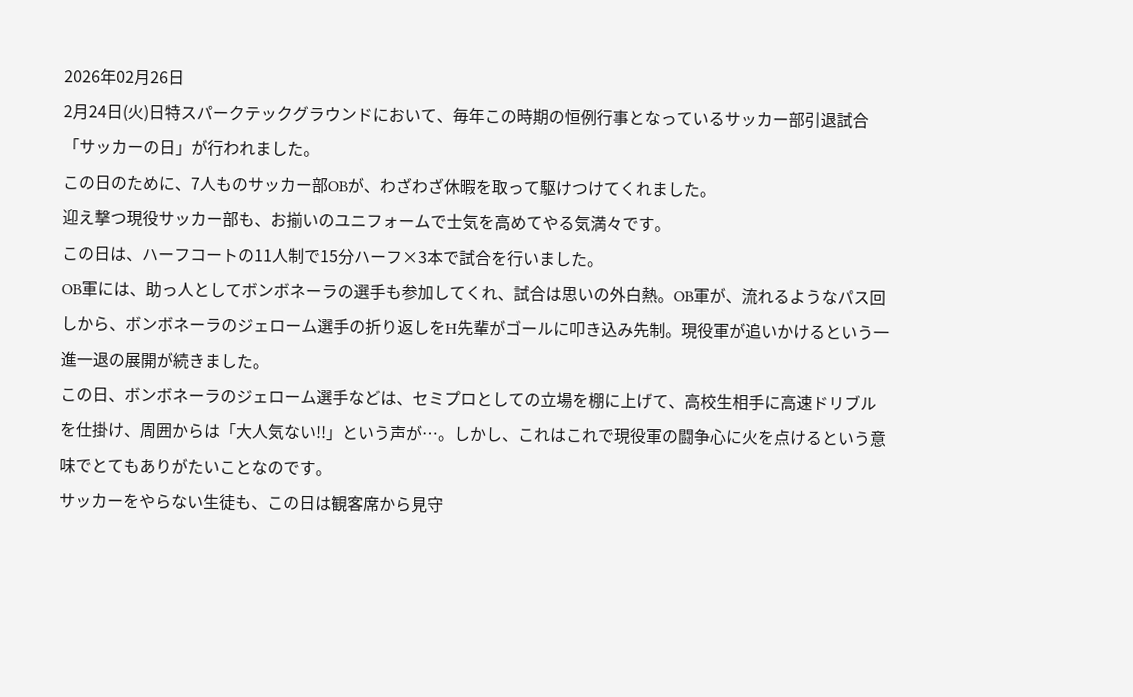2026年02月26日
2月24日(火)日特スパークテックグラウンドにおいて、毎年この時期の恒例行事となっているサッカー部引退試合「サッカーの日」が行われました。
この日のために、7人ものサッカー部OBが、わざわざ休暇を取って駆けつけてくれました。
迎え撃つ現役サッカー部も、お揃いのユニフォームで士気を高めてやる気満々です。
この日は、ハーフコートの11人制で15分ハーフ×3本で試合を行いました。
OB軍には、助っ人としてボンボネーラの選手も参加してくれ、試合は思いの外白熱。OB軍が、流れるようなパス回しから、ボンボネーラのジェローム選手の折り返しをH先輩がゴールに叩き込み先制。現役軍が追いかけるという一進一退の展開が続きました。
この日、ボンボネーラのジェローム選手などは、セミプロとしての立場を棚に上げて、高校生相手に高速ドリブルを仕掛け、周囲からは「大人気ない!!」という声が…。しかし、これはこれで現役軍の闘争心に火を点けるという意味でとてもありがたいことなのです。
サッカーをやらない生徒も、この日は観客席から見守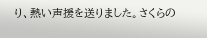り、熱い声援を送りました。さくらの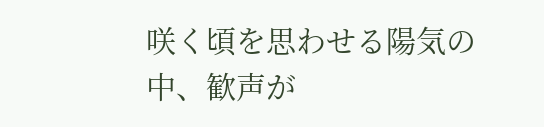咲く頃を思わせる陽気の中、歓声が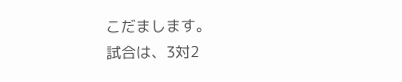こだまします。
試合は、3対2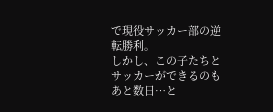で現役サッカー部の逆転勝利。
しかし、この子たちとサッカーができるのもあと数日…と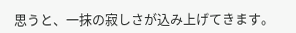思うと、一抹の寂しさが込み上げてきます。